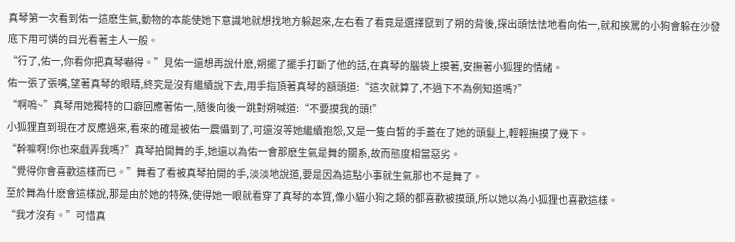真琴第一次看到佑一這麽生氣,動物的本能使她下意識地就想找地方躲起來,左右看了看竟是選擇竄到了朔的背後,探出頭怯怯地看向佑一,就和挨罵的小狗會躲在沙發底下用可憐的目光看著主人一般。
“行了,佑一,你看你把真琴嚇得。”見佑一還想再說什麽,朔擺了擺手打斷了他的話,在真琴的腦袋上摸著,安撫著小狐狸的情緒。
佑一張了張嘴,望著真琴的眼睛,終究是沒有繼續說下去,用手指頂著真琴的額頭道:“這次就算了,不過下不為例知道嗎?”
“啊嗚~”真琴用她獨特的口癖回應著佑一,隨後向後一跳對朔喊道:“不要摸我的頭!”
小狐狸直到現在才反應過來,看來的確是被佑一震懾到了,可還沒等她繼續抱怨,又是一隻白皙的手蓋在了她的頭髮上,輕輕撫摸了幾下。
“幹嘛啊!你也來戲弄我嗎?”真琴拍開舞的手,她還以為佑一會那麽生氣是舞的關系,故而態度相當惡劣。
“覺得你會喜歡這樣而已。”舞看了看被真琴拍開的手,淡淡地說道,要是因為這點小事就生氣那也不是舞了。
至於舞為什麽會這樣說,那是由於她的特殊,使得她一眼就看穿了真琴的本質,像小貓小狗之類的都喜歡被摸頭,所以她以為小狐狸也喜歡這樣。
“我才沒有。”可惜真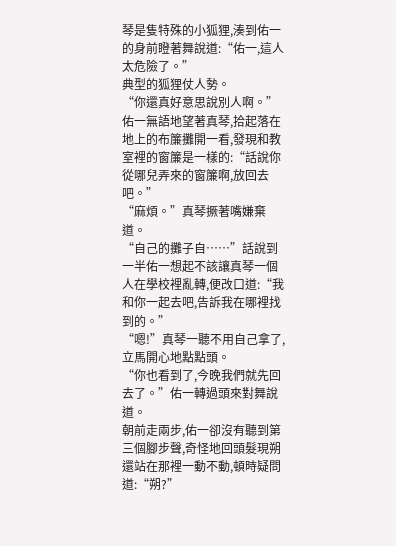琴是隻特殊的小狐狸,湊到佑一的身前瞪著舞說道:“佑一,這人太危險了。”
典型的狐狸仗人勢。
“你還真好意思說別人啊。”佑一無語地望著真琴,拾起落在地上的布簾攤開一看,發現和教室裡的窗簾是一樣的:“話說你從哪兒弄來的窗簾啊,放回去吧。”
“麻煩。”真琴撅著嘴嫌棄道。
“自己的攤子自……”話說到一半佑一想起不該讓真琴一個人在學校裡亂轉,便改口道:“我和你一起去吧,告訴我在哪裡找到的。”
“嗯!”真琴一聽不用自己拿了,立馬開心地點點頭。
“你也看到了,今晚我們就先回去了。”佑一轉過頭來對舞說道。
朝前走兩步,佑一卻沒有聽到第三個腳步聲,奇怪地回頭髮現朔還站在那裡一動不動,頓時疑問道:“朔?”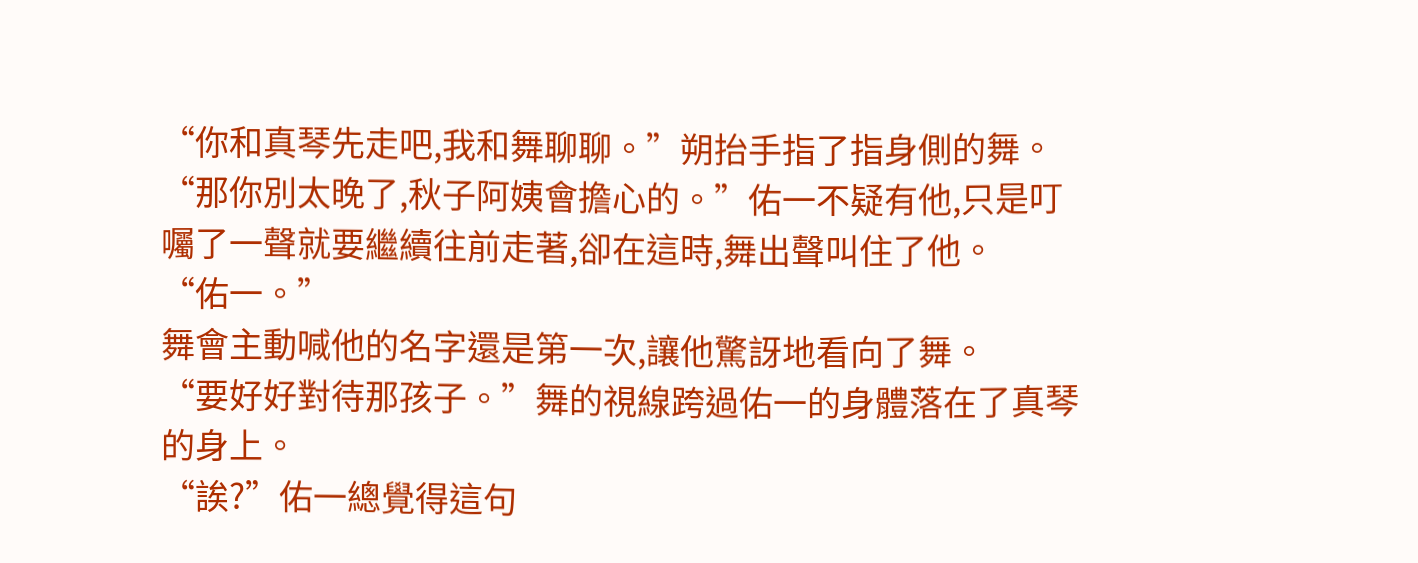“你和真琴先走吧,我和舞聊聊。”朔抬手指了指身側的舞。
“那你別太晚了,秋子阿姨會擔心的。”佑一不疑有他,只是叮囑了一聲就要繼續往前走著,卻在這時,舞出聲叫住了他。
“佑一。”
舞會主動喊他的名字還是第一次,讓他驚訝地看向了舞。
“要好好對待那孩子。”舞的視線跨過佑一的身體落在了真琴的身上。
“誒?”佑一總覺得這句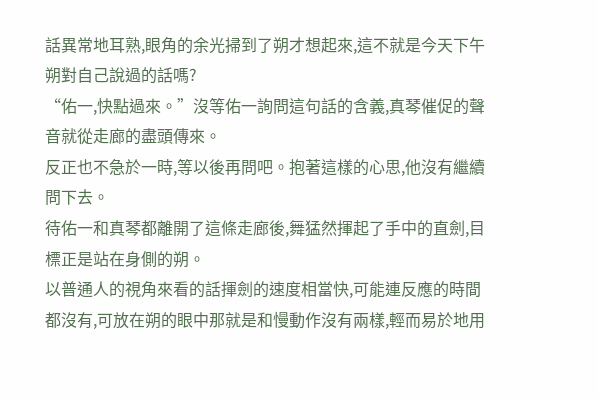話異常地耳熟,眼角的余光掃到了朔才想起來,這不就是今天下午朔對自己說過的話嗎?
“佑一,快點過來。”沒等佑一詢問這句話的含義,真琴催促的聲音就從走廊的盡頭傳來。
反正也不急於一時,等以後再問吧。抱著這樣的心思,他沒有繼續問下去。
待佑一和真琴都離開了這條走廊後,舞猛然揮起了手中的直劍,目標正是站在身側的朔。
以普通人的視角來看的話揮劍的速度相當快,可能連反應的時間都沒有,可放在朔的眼中那就是和慢動作沒有兩樣,輕而易於地用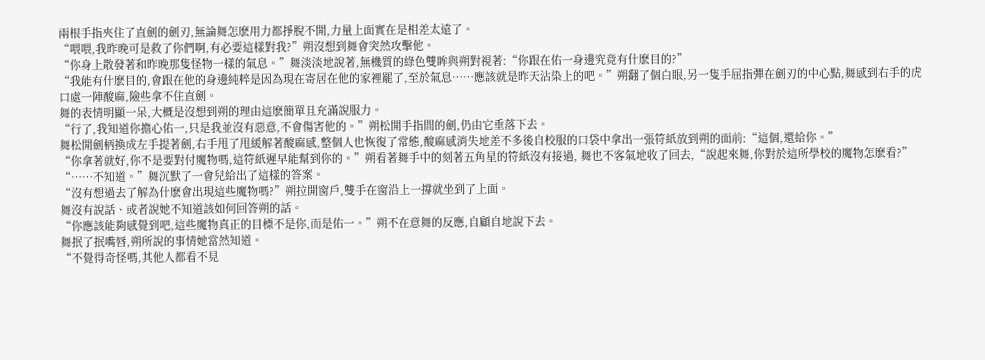兩根手指夾住了直劍的劍刃,無論舞怎麽用力都掙脫不開,力量上面實在是相差太遠了。
“喂喂,我昨晚可是救了你們啊,有必要這樣對我?”朔沒想到舞會突然攻擊他。
“你身上散發著和昨晚那隻怪物一樣的氣息。”舞淡淡地說著,無機質的綠色雙眸與朔對視著:“你跟在佑一身邊究竟有什麽目的?”
“我能有什麽目的,會跟在他的身邊純粹是因為現在寄居在他的家裡罷了,至於氣息……應該就是昨天沾染上的吧。”朔翻了個白眼,另一隻手屈指彈在劍刃的中心點,舞感到右手的虎口處一陣酸麻,險些拿不住直劍。
舞的表情明顯一呆,大概是沒想到朔的理由這麽簡單且充滿說服力。
“行了,我知道你擔心佑一,只是我並沒有惡意,不會傷害他的。”朔松開手指間的劍,仍由它垂落下去。
舞松開劍柄換成左手提著劍,右手甩了甩緩解著酸麻感,整個人也恢復了常態,酸麻感消失地差不多後自校服的口袋中拿出一張符紙放到朔的面前:“這個,還給你。”
“你拿著就好,你不是要對付魔物嗎,這符紙遲早能幫到你的。”朔看著舞手中的刻著五角星的符紙沒有接過, 舞也不客氣地收了回去,“說起來舞,你對於這所學校的魔物怎麽看?”
“……不知道。”舞沉默了一會兒給出了這樣的答案。
“沒有想過去了解為什麽會出現這些魔物嗎?”朔拉開窗戶,雙手在窗沿上一撐就坐到了上面。
舞沒有說話、或者說她不知道該如何回答朔的話。
“你應該能夠感覺到吧,這些魔物真正的目標不是你,而是佑一。”朔不在意舞的反應,自顧自地說下去。
舞抿了抿嘴唇,朔所說的事情她當然知道。
“不覺得奇怪嗎,其他人都看不見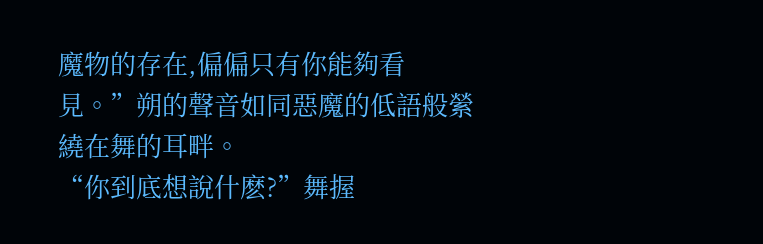魔物的存在,偏偏只有你能夠看見。”朔的聲音如同惡魔的低語般縈繞在舞的耳畔。
“你到底想說什麽?”舞握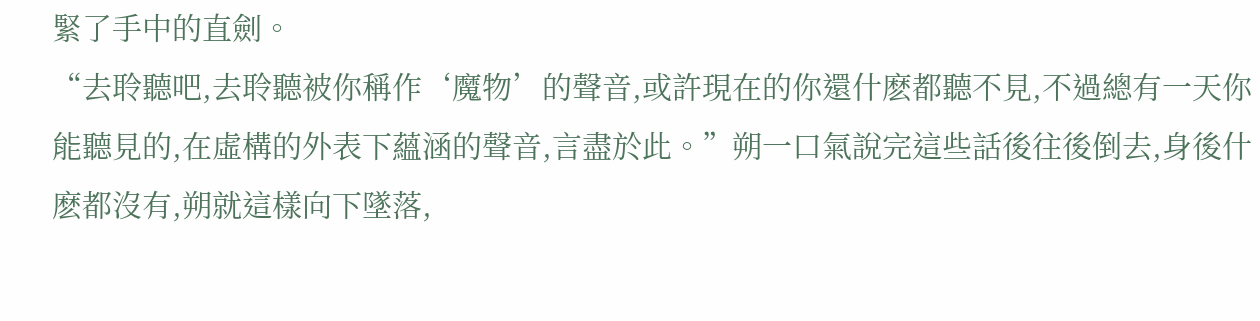緊了手中的直劍。
“去聆聽吧,去聆聽被你稱作‘魔物’的聲音,或許現在的你還什麽都聽不見,不過總有一天你能聽見的,在虛構的外表下蘊涵的聲音,言盡於此。”朔一口氣說完這些話後往後倒去,身後什麽都沒有,朔就這樣向下墜落,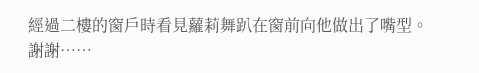經過二樓的窗戶時看見蘿莉舞趴在窗前向他做出了嘴型。
謝謝……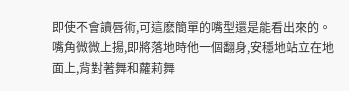即使不會讀唇術,可這麽簡單的嘴型還是能看出來的。
嘴角微微上揚,即將落地時他一個翻身,安穩地站立在地面上,背對著舞和蘿莉舞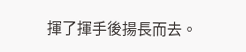揮了揮手後揚長而去。